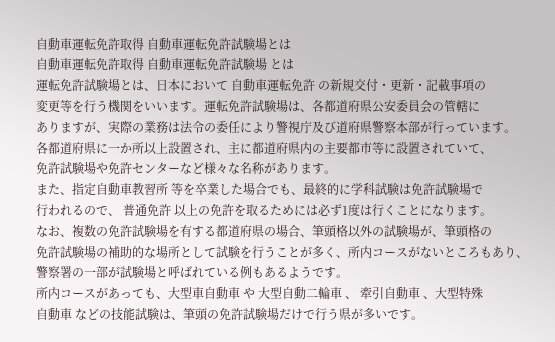自動車運転免許取得 自動車運転免許試験場とは
自動車運転免許取得 自動車運転免許試験場 とは
運転免許試験場とは、日本において 自動車運転免許 の新規交付・更新・記載事項の
変更等を行う機関をいいます。運転免許試験場は、各都道府県公安委員会の管轄に
ありますが、実際の業務は法令の委任により警視庁及び道府県警察本部が行っています。
各都道府県に一か所以上設置され、主に都道府県内の主要都市等に設置されていて、
免許試験場や免許センターなど様々な名称があります。
また、指定自動車教習所 等を卒業した場合でも、最終的に学科試験は免許試験場で
行われるので、 普通免許 以上の免許を取るためには必ず1度は行くことになります。
なお、複数の免許試験場を有する都道府県の場合、筆頭格以外の試験場が、筆頭格の
免許試験場の補助的な場所として試験を行うことが多く、所内コースがないところもあり、
警察署の一部が試験場と呼ばれている例もあるようです。
所内コースがあっても、大型車自動車 や 大型自動二輪車 、 牽引自動車 、大型特殊
自動車 などの技能試験は、筆頭の免許試験場だけで行う県が多いです。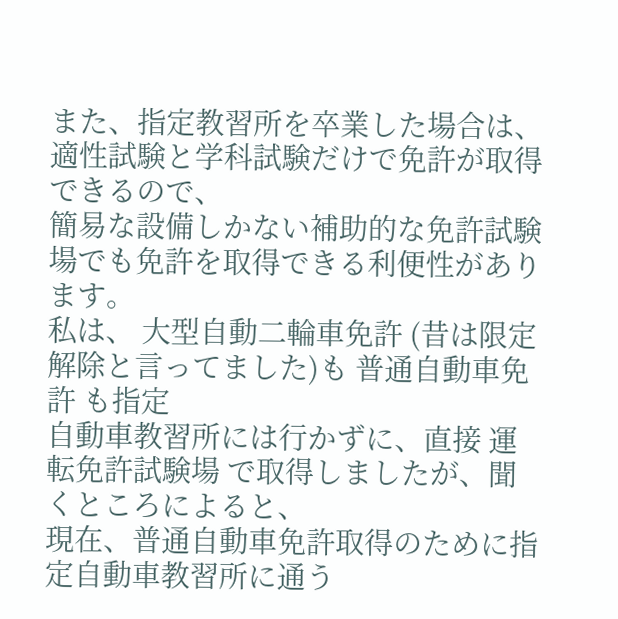また、指定教習所を卒業した場合は、適性試験と学科試験だけで免許が取得できるので、
簡易な設備しかない補助的な免許試験場でも免許を取得できる利便性があります。
私は、 大型自動二輪車免許 (昔は限定解除と言ってました)も 普通自動車免許 も指定
自動車教習所には行かずに、直接 運転免許試験場 で取得しましたが、聞くところによると、
現在、普通自動車免許取得のために指定自動車教習所に通う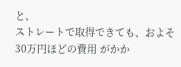と、
ストレートで取得できても、およそ 30万円ほどの費用 がかか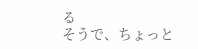る
そうで、ちょっと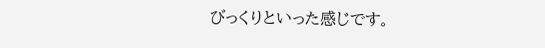びっくりといった感じです。